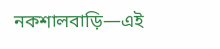নকশালবাড়ি—এই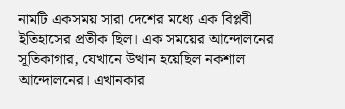নামটি একসময় সারা দেশের মধ্যে এক বিপ্লবী ইতিহাসের প্রতীক ছিল। এক সময়ের আন্দোলনের সূতিকাগার, যেখানে উত্থান হয়েছিল নকশাল আন্দোলনের। এখানকার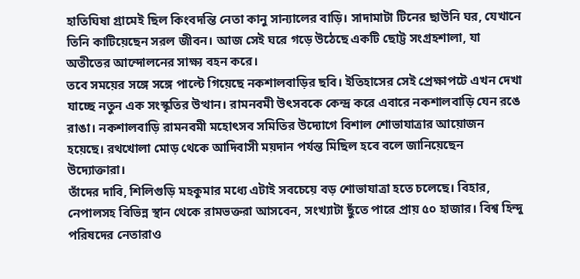হাতিঘিষা গ্রামেই ছিল কিংবদন্তি নেতা কানু সান্যালের বাড়ি। সাদামাটা টিনের ছাউনি ঘর, যেখানে তিনি কাটিয়েছেন সরল জীবন। আজ সেই ঘরে গড়ে উঠেছে একটি ছোট্ট সংগ্রহশালা, যা অতীতের আন্দোলনের সাক্ষ্য বহন করে।
তবে সময়ের সঙ্গে সঙ্গে পাল্টে গিয়েছে নকশালবাড়ির ছবি। ইতিহাসের সেই প্রেক্ষাপটে এখন দেখা যাচ্ছে নতুন এক সংস্কৃতির উত্থান। রামনবমী উৎসবকে কেন্দ্র করে এবারে নকশালবাড়ি যেন রঙে রাঙা। নকশালবাড়ি রামনবমী মহোৎসব সমিতির উদ্যোগে বিশাল শোভাযাত্রার আয়োজন হয়েছে। রথখোলা মোড় থেকে আদিবাসী ময়দান পর্যন্ত মিছিল হবে বলে জানিয়েছেন উদ্যোক্তারা।
তাঁদের দাবি, শিলিগুড়ি মহকুমার মধ্যে এটাই সবচেয়ে বড় শোভাযাত্রা হতে চলেছে। বিহার, নেপালসহ বিভিন্ন স্থান থেকে রামভক্তরা আসবেন, সংখ্যাটা ছুঁতে পারে প্রায় ৫০ হাজার। বিশ্ব হিন্দু পরিষদের নেতারাও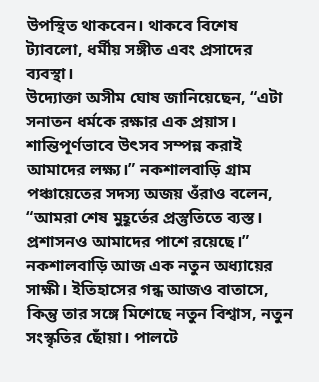উপস্থিত থাকবেন। থাকবে বিশেষ ট্যাবলো, ধর্মীয় সঙ্গীত এবং প্রসাদের ব্যবস্থা।
উদ্যোক্তা অসীম ঘোষ জানিয়েছেন, “এটা সনাতন ধর্মকে রক্ষার এক প্রয়াস। শান্তিপূর্ণভাবে উৎসব সম্পন্ন করাই আমাদের লক্ষ্য।” নকশালবাড়ি গ্রাম পঞ্চায়েতের সদস্য অজয় ওঁরাও বলেন, “আমরা শেষ মুহূর্তের প্রস্তুতিতে ব্যস্ত। প্রশাসনও আমাদের পাশে রয়েছে।”
নকশালবাড়ি আজ এক নতুন অধ্যায়ের সাক্ষী। ইতিহাসের গন্ধ আজও বাতাসে, কিন্তু তার সঙ্গে মিশেছে নতুন বিশ্বাস, নতুন সংস্কৃতির ছোঁয়া। পালটে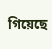গিয়েছে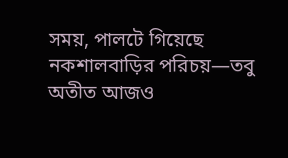সময়, পালটে গিয়েছে নকশালবাড়ির পরিচয়—তবু অতীত আজও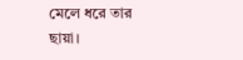মেলে ধরে তার ছায়া।